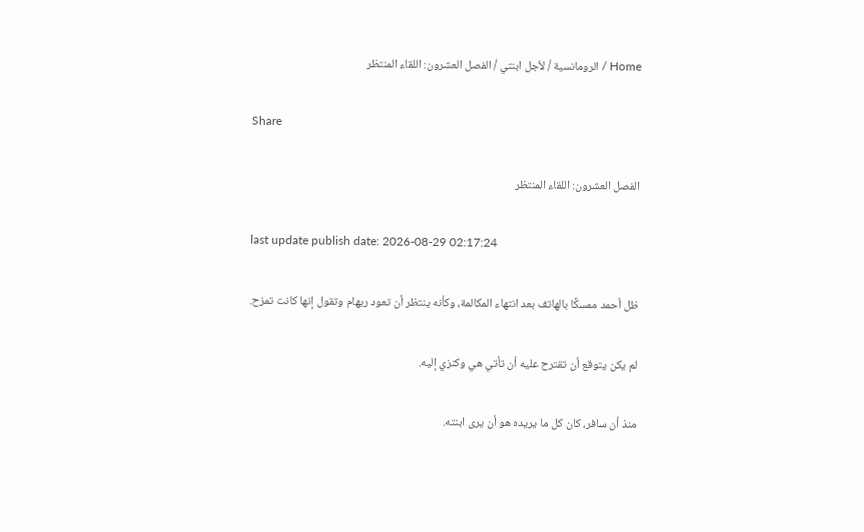Home / الرومانسية / لأجل ابنتي / الفصل العشرون: اللقاء المنتظر

Share

الفصل العشرون: اللقاء المنتظر

last update publish date: 2026-08-29 02:17:24

ظل أحمد ممسكًا بالهاتف بعد انتهاء المكالمة، وكأنه ينتظر أن تعود ريهام وتقول إنها كانت تمزح.

لم يكن يتوقع أن تقترح عليه أن تأتي هي وكنزي إليه.

منذ أن سافر، كان كل ما يريده هو أن يرى ابنته.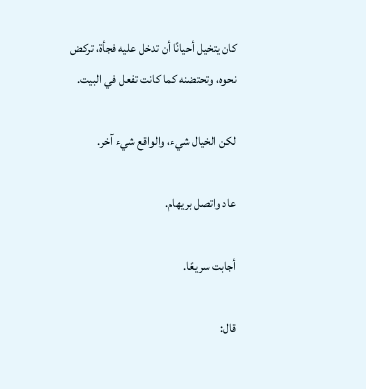كان يتخيل أحيانًا أن تدخل عليه فجأة، تركض نحوه، وتحتضنه كما كانت تفعل في البيت.

لكن الخيال شيء، والواقع شيء آخر.

عاد واتصل بريهام.

أجابت سريعًا.

قال: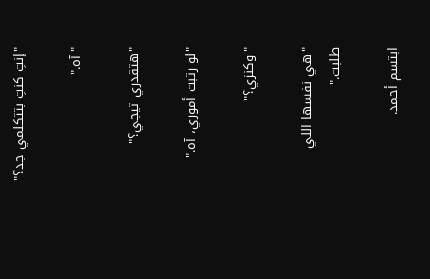"إنتِ كنتِ بتتكلمي جد؟"

"آه."

"هتقدري تيجي؟"

"لو رتبت أموري، آه."

"وكنزي؟"

"هي نفسها اللي طلبت."

ابتسم أحمد.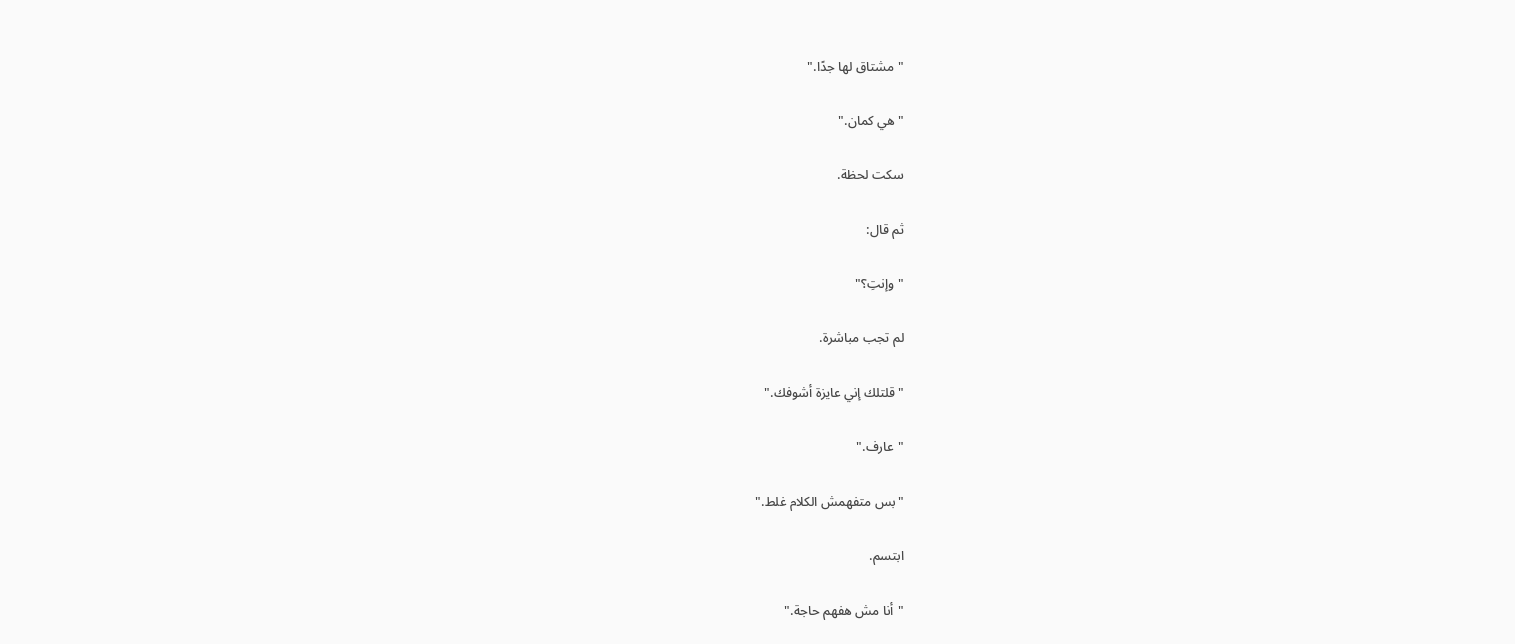"مشتاق لها جدًا."

"هي كمان."

سكت لحظة.

ثم قال:

"وإنتِ؟"

لم تجب مباشرة.

"قلتلك إني عايزة أشوفك."

"عارف."

"بس متفهمش الكلام غلط."

ابتسم.

"أنا مش هفهم حاجة."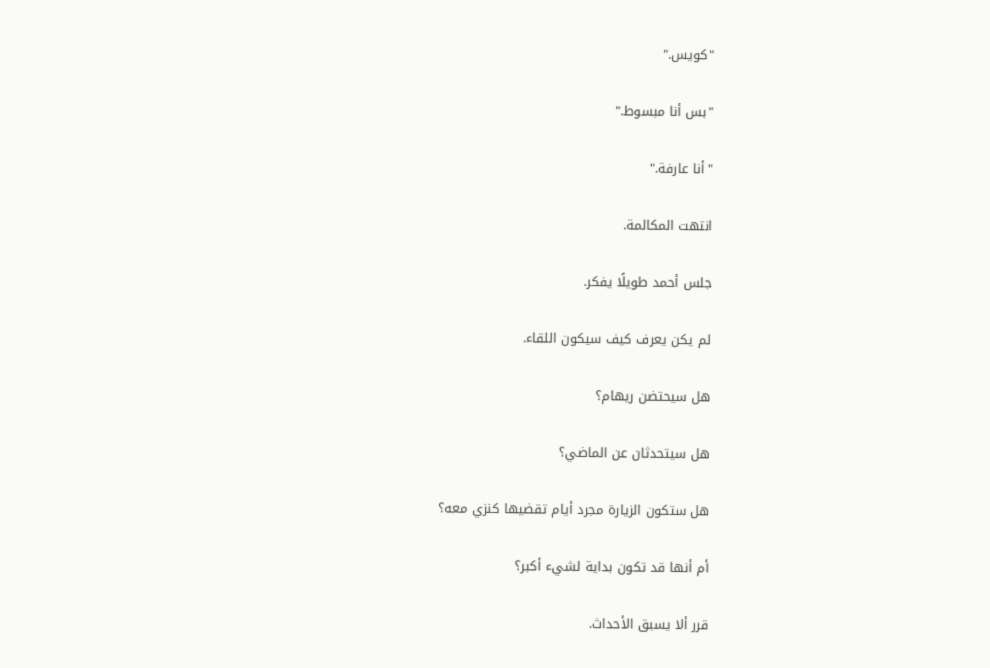"كويس."

"بس أنا مبسوط."

"أنا عارفة."

انتهت المكالمة.

جلس أحمد طويلًا يفكر.

لم يكن يعرف كيف سيكون اللقاء.

هل سيحتضن ريهام؟

هل سيتحدثان عن الماضي؟

هل ستكون الزيارة مجرد أيام تقضيها كنزي معه؟

أم أنها قد تكون بداية لشيء أكبر؟

قرر ألا يسبق الأحداث.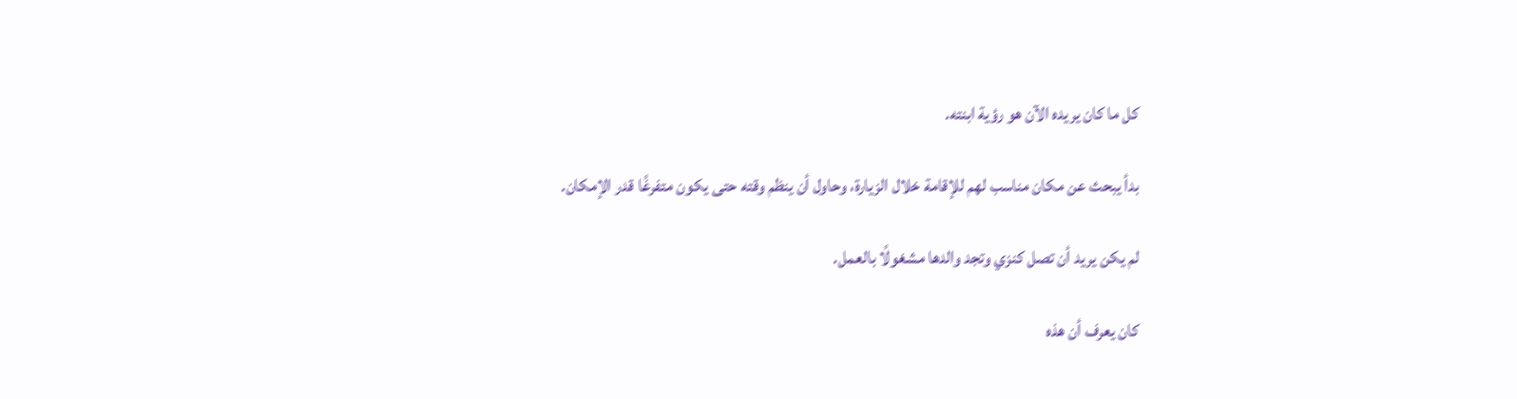كل ما كان يريده الآن هو رؤية ابنته.

بدأ يبحث عن مكان مناسب لهم للإقامة خلال الزيارة، وحاول أن ينظم وقته حتى يكون متفرغًا قدر الإمكان.

لم يكن يريد أن تصل كنزي وتجد والدها مشغولًا بالعمل.

كان يعرف أن هذه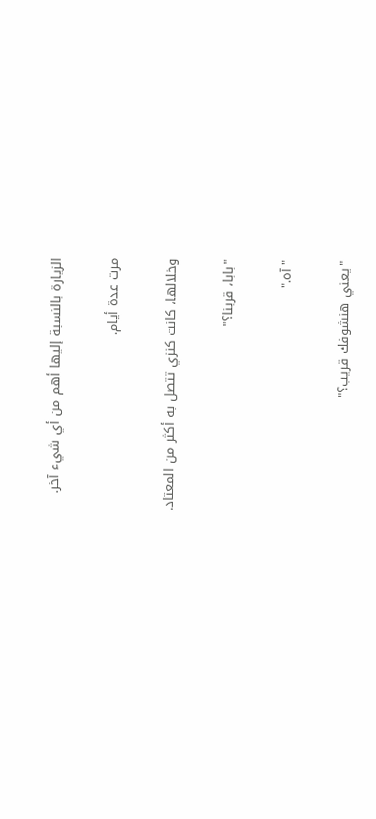الزيارة بالنسبة إليها أهم من أي شيء آخر.

مرت عدة أيام.

وخلالها، كانت كنزي تتصل به أكثر من المعتاد.

"بابا، قربنا؟"

"آه."

"يعني هنشوفك قريب؟"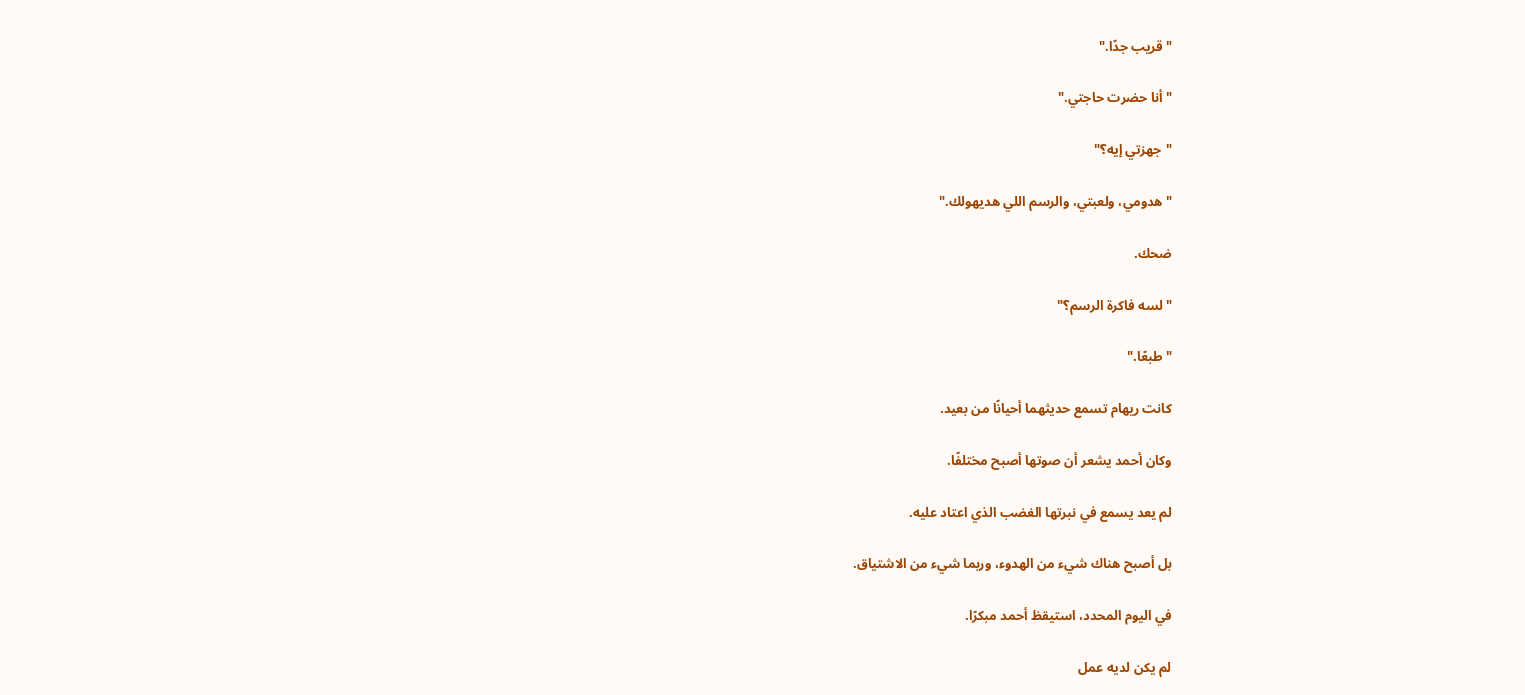"قريب جدًا."

"أنا حضرت حاجتي."

"جهزتي إيه؟"

"هدومي، ولعبتي، والرسم اللي هديهولك."

ضحك.

"لسه فاكرة الرسم؟"

"طبعًا."

كانت ريهام تسمع حديثهما أحيانًا من بعيد.

وكان أحمد يشعر أن صوتها أصبح مختلفًا.

لم يعد يسمع في نبرتها الغضب الذي اعتاد عليه.

بل أصبح هناك شيء من الهدوء، وربما شيء من الاشتياق.

في اليوم المحدد، استيقظ أحمد مبكرًا.

لم يكن لديه عمل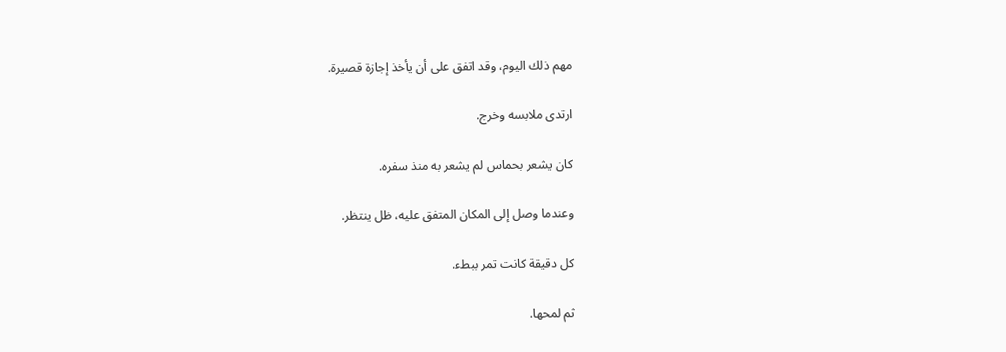مهم ذلك اليوم، وقد اتفق على أن يأخذ إجازة قصيرة.

ارتدى ملابسه وخرج.

كان يشعر بحماس لم يشعر به منذ سفره.

وعندما وصل إلى المكان المتفق عليه، ظل ينتظر.

كل دقيقة كانت تمر ببطء.

ثم لمحها.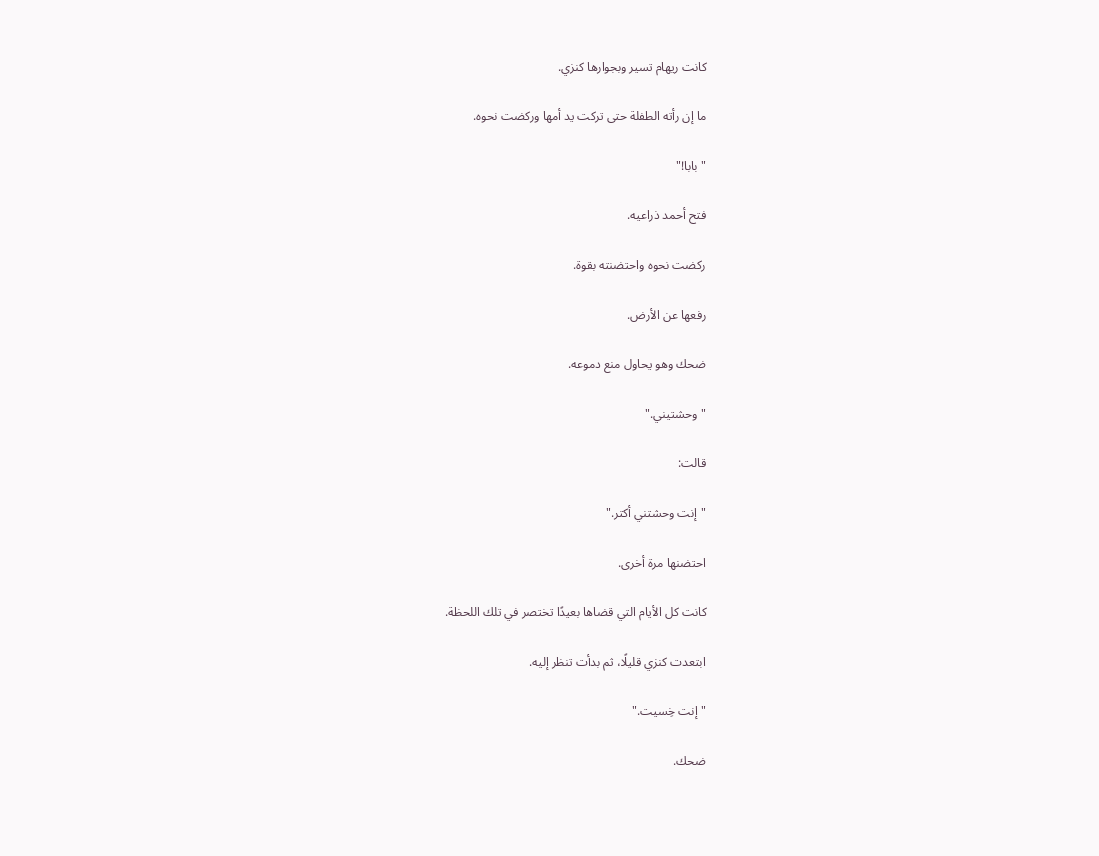كانت ريهام تسير وبجوارها كنزي.

ما إن رأته الطفلة حتى تركت يد أمها وركضت نحوه.

"بابا!"

فتح أحمد ذراعيه.

ركضت نحوه واحتضنته بقوة.

رفعها عن الأرض.

ضحك وهو يحاول منع دموعه.

"وحشتيني."

قالت:

"إنت وحشتني أكتر."

احتضنها مرة أخرى.

كانت كل الأيام التي قضاها بعيدًا تختصر في تلك اللحظة.

ابتعدت كنزي قليلًا، ثم بدأت تنظر إليه.

"إنت خِسيت."

ضحك.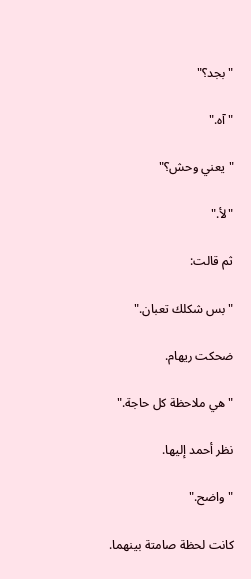"بجد؟"

"آه."

"يعني وحش؟"

"لأ."

ثم قالت:

"بس شكلك تعبان."

ضحكت ريهام.

"هي ملاحظة كل حاجة."

نظر أحمد إليها.

"واضح."

كانت لحظة صامتة بينهما.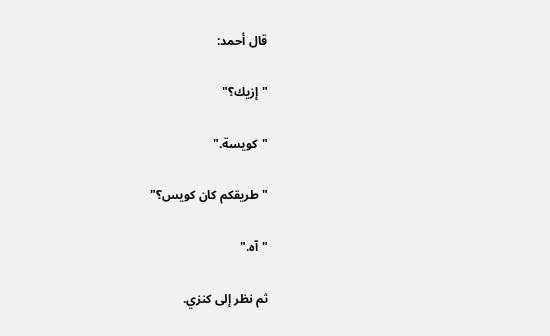قال أحمد:

"إزيك؟"

"كويسة."

"طريقكم كان كويس؟"

"آه."

ثم نظر إلى كنزي.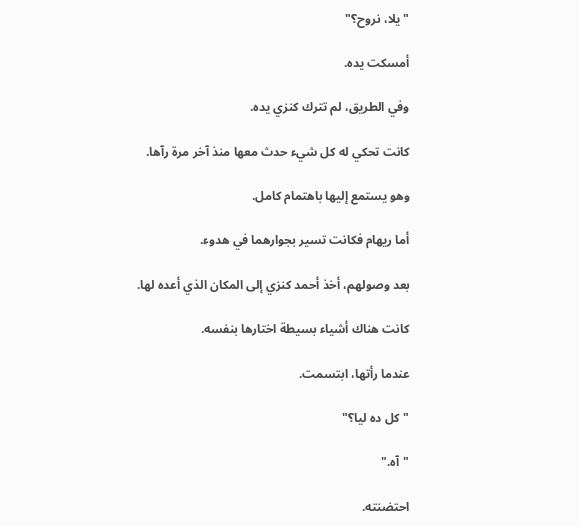"يلا، نروح؟"

أمسكت يده.

وفي الطريق، لم تترك كنزي يده.

كانت تحكي له كل شيء حدث معها منذ آخر مرة رآها.

وهو يستمع إليها باهتمام كامل.

أما ريهام فكانت تسير بجوارهما في هدوء.

بعد وصولهم، أخذ أحمد كنزي إلى المكان الذي أعده لها.

كانت هناك أشياء بسيطة اختارها بنفسه.

عندما رأتها، ابتسمت.

"كل ده ليا؟"

"آه."

احتضنته.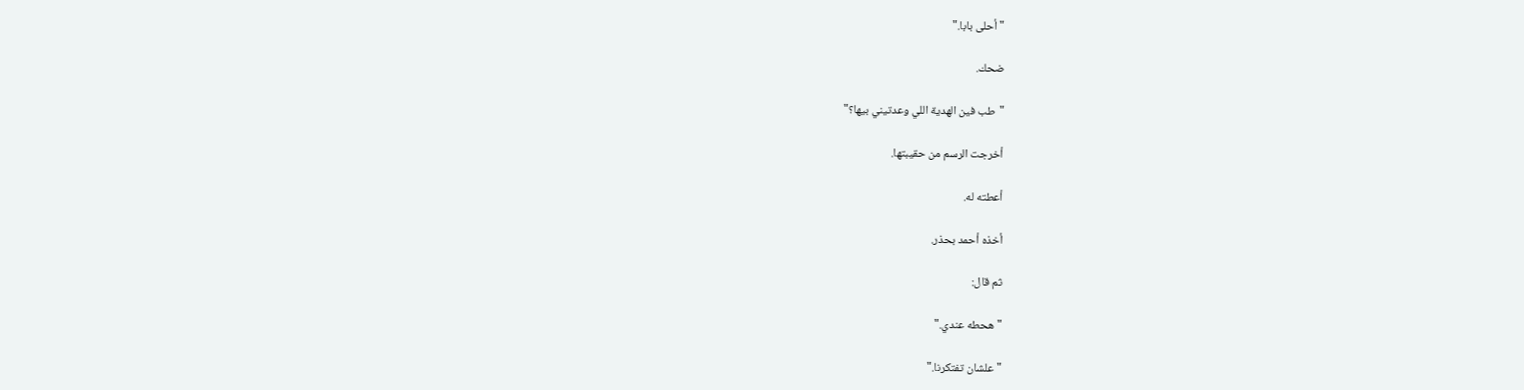"أحلى بابا."

ضحك.

"طب فين الهدية اللي وعدتيني بيها؟"

أخرجت الرسم من حقيبتها.

أعطته له.

أخذه أحمد بحذر.

ثم قال:

"هحطه عندي."

"علشان تفتكرنا."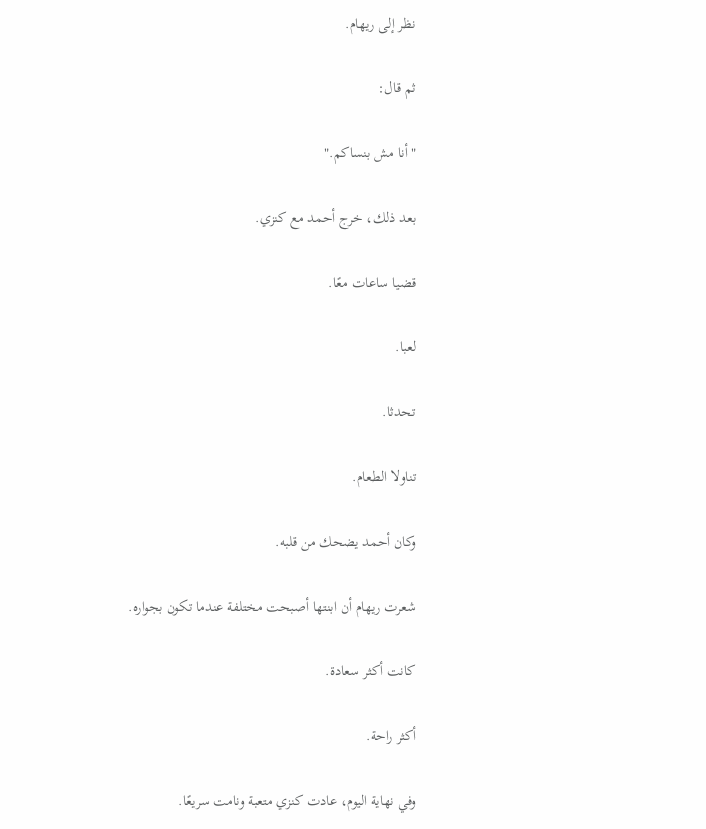نظر إلى ريهام.

ثم قال:

"أنا مش بنساكم."

بعد ذلك، خرج أحمد مع كنزي.

قضيا ساعات معًا.

لعبا.

تحدثا.

تناولا الطعام.

وكان أحمد يضحك من قلبه.

شعرت ريهام أن ابنتها أصبحت مختلفة عندما تكون بجواره.

كانت أكثر سعادة.

أكثر راحة.

وفي نهاية اليوم، عادت كنزي متعبة ونامت سريعًا.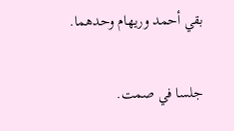بقي أحمد وريهام وحدهما.

جلسا في صمت.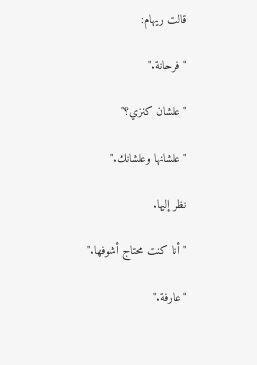قالت ريهام:

"فرحانة."

"علشان كنزي؟"

"علشانها وعلشانك."

نظر إليها.

"أنا كنت محتاج أشوفها."

"عارفة."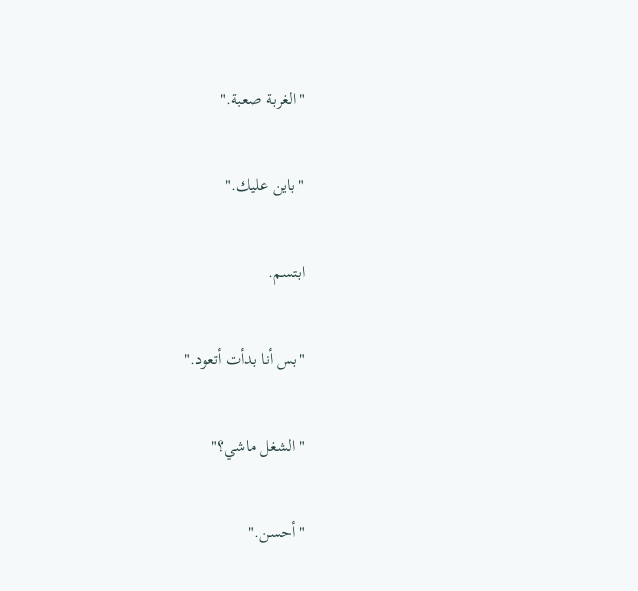"الغربة صعبة."

"باين عليك."

ابتسم.

"بس أنا بدأت أتعود."

"الشغل ماشي؟"

"أحسن."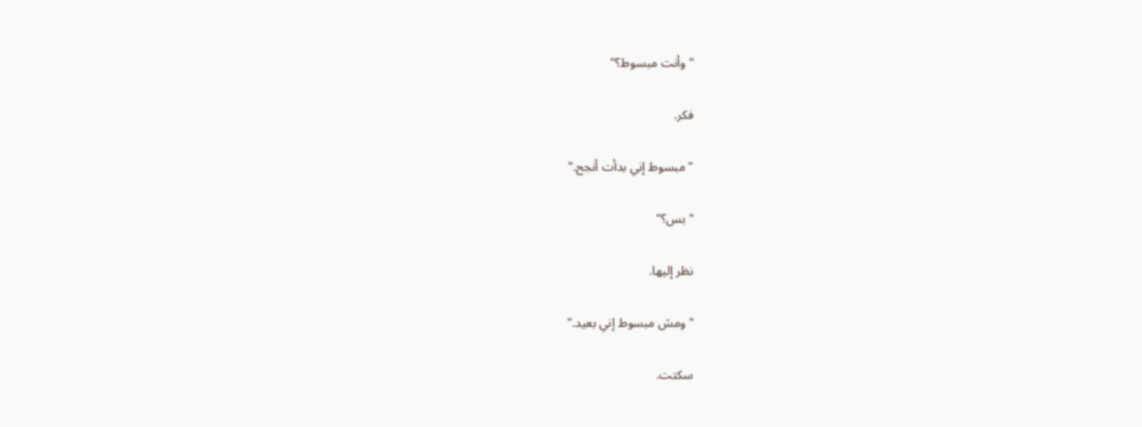"وأنت مبسوط؟"

فكر.

"مبسوط إني بدأت أنجح."

"بس؟"

نظر إليها.

"ومش مبسوط إني بعيد."

سكتت.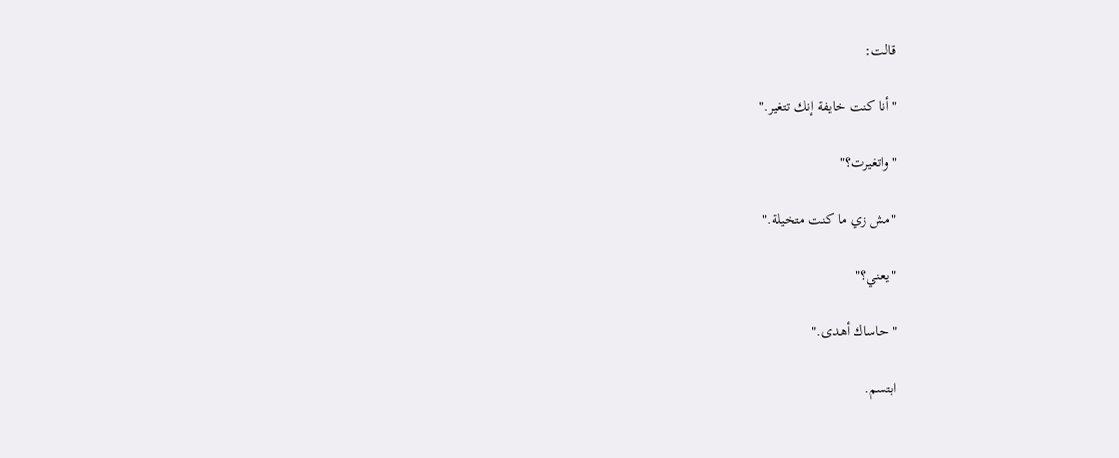قالت:

"أنا كنت خايفة إنك تتغير."

"واتغيرت؟"

"مش زي ما كنت متخيلة."

"يعني؟"

"حاساك أهدى."

ابتسم.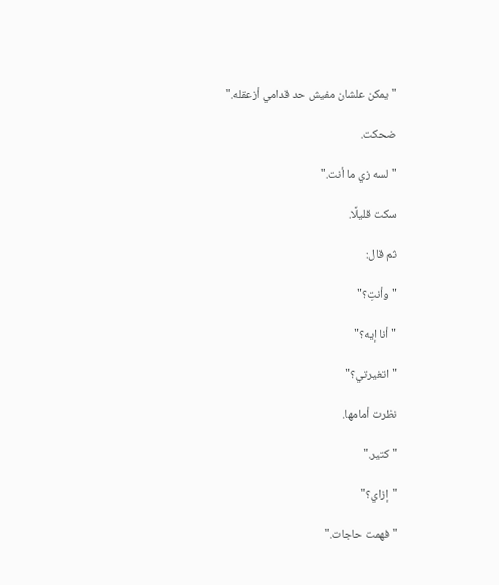"يمكن علشان مفيش حد قدامي أزعقله."

ضحكت.

"لسه زي ما أنت."

سكت قليلًا.

ثم قال:

"وأنتِ؟"

"أنا إيه؟"

"اتغيرتي؟"

نظرت أمامها.

"كتير."

"إزاي؟"

"فهمت حاجات."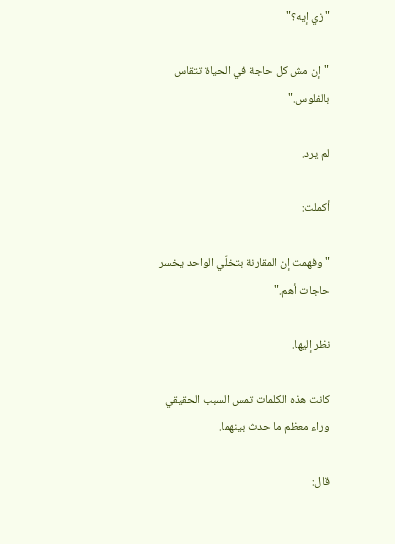"زي إيه؟"

"إن مش كل حاجة في الحياة تتقاس بالفلوس."

لم يرد.

أكملت:

"وفهمت إن المقارنة بتخلّي الواحد يخسر حاجات أهم."

نظر إليها.

كانت هذه الكلمات تمس السبب الحقيقي وراء معظم ما حدث بينهما.

قال: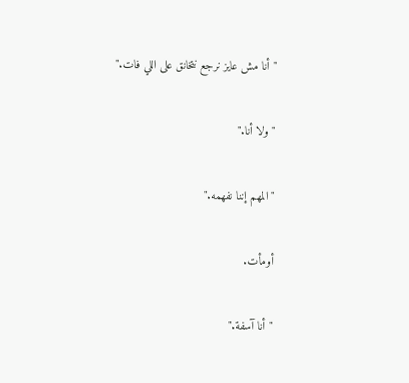"أنا مش عايز نرجع نتخانق على اللي فات."

"ولا أنا."

"المهم إننا نفهمه."

أومأت.

"أنا آسفة."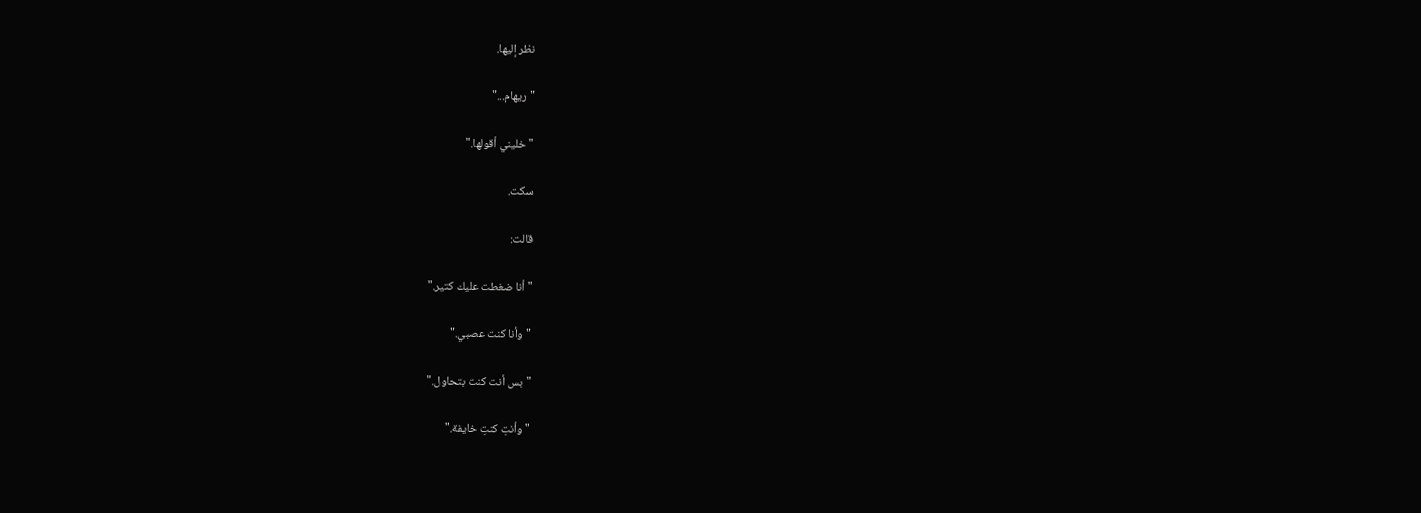نظر إليها.

"ريهام..."

"خليني أقولها."

سكت.

قالت:

"أنا ضغطت عليك كتير."

"وأنا كنت عصبي."

"بس أنت كنت بتحاول."

"وأنتِ كنتِ خايفة."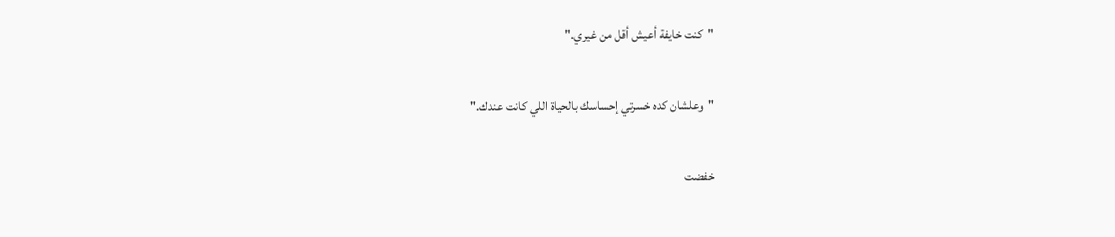"كنت خايفة أعيش أقل من غيري."

"وعلشان كده خسرتي إحساسك بالحياة اللي كانت عندك."

خفضت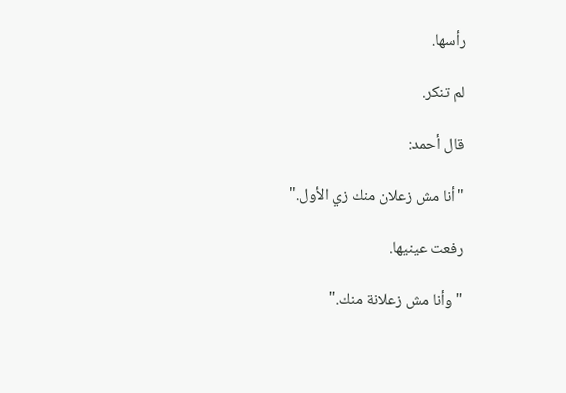رأسها.

لم تنكر.

قال أحمد:

"أنا مش زعلان منك زي الأول."

رفعت عينيها.

"وأنا مش زعلانة منك."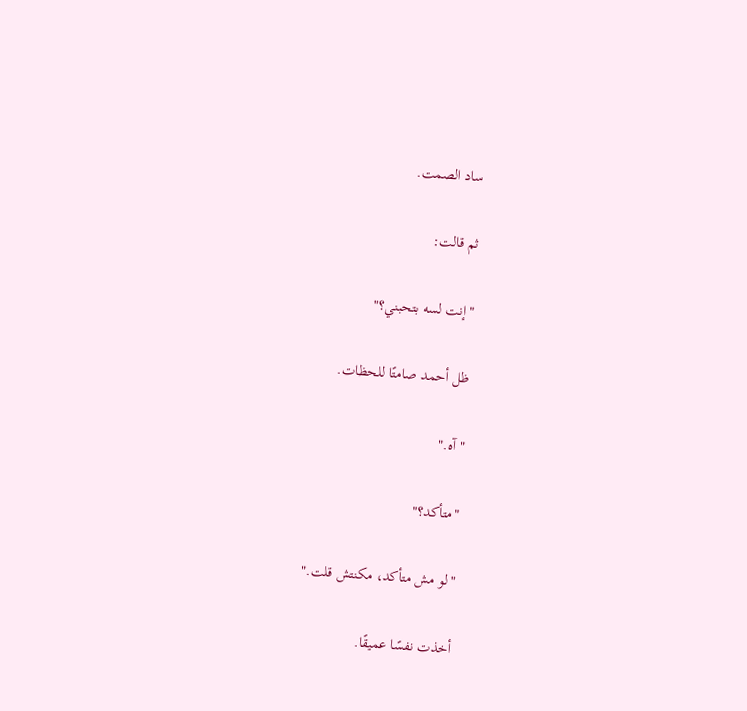ساد الصمت.

ثم قالت:

"إنت لسه بتحبني؟"

ظل أحمد صامتًا للحظات.

"آه."

"متأكد؟"

"لو مش متأكد، مكنتش قلت."

أخذت نفسًا عميقًا.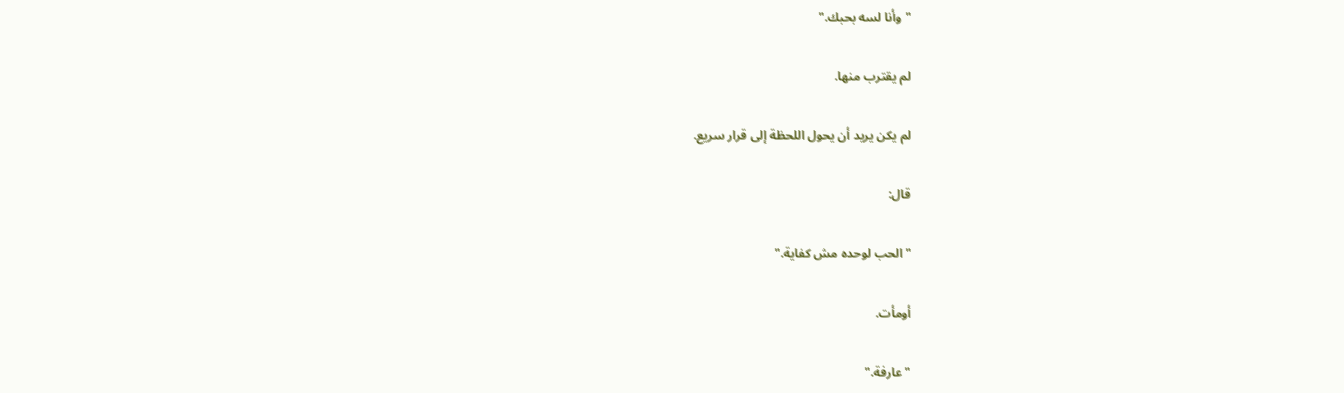"وأنا لسه بحبك."

لم يقترب منها.

لم يكن يريد أن يحول اللحظة إلى قرار سريع.

قال:

"الحب لوحده مش كفاية."

أومأت.

"عارفة."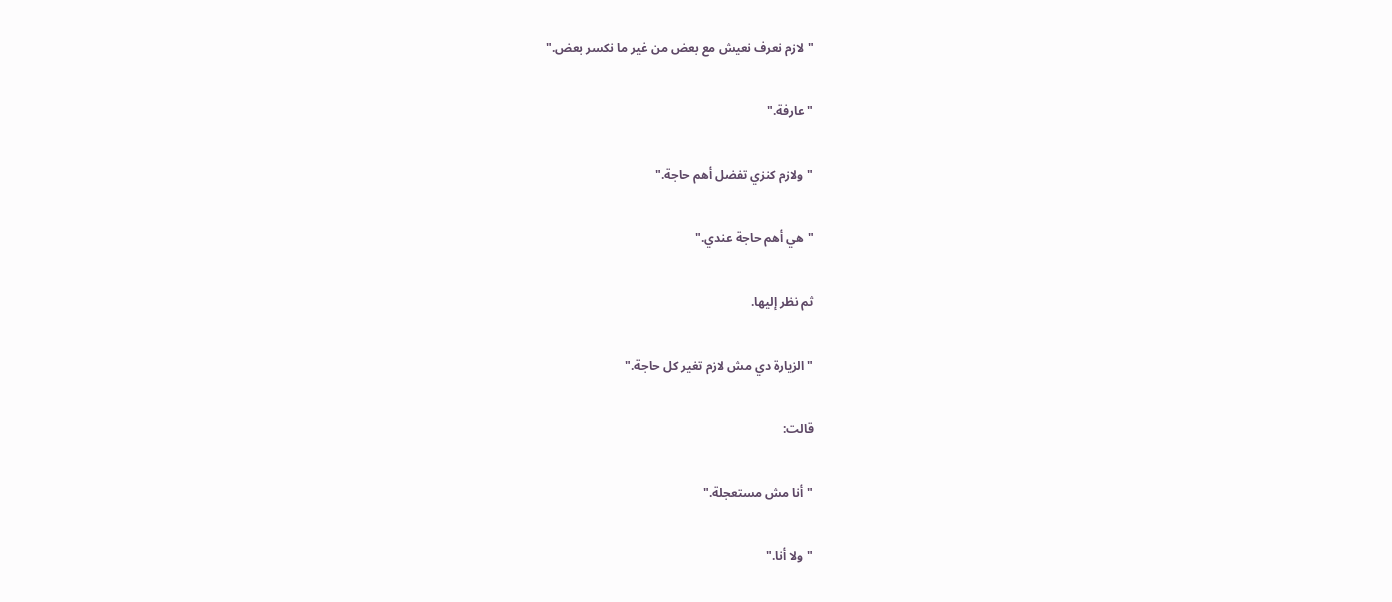"لازم نعرف نعيش مع بعض من غير ما نكسر بعض."

"عارفة."

"ولازم كنزي تفضل أهم حاجة."

"هي أهم حاجة عندي."

ثم نظر إليها.

"الزيارة دي مش لازم تغير كل حاجة."

قالت:

"أنا مش مستعجلة."

"ولا أنا."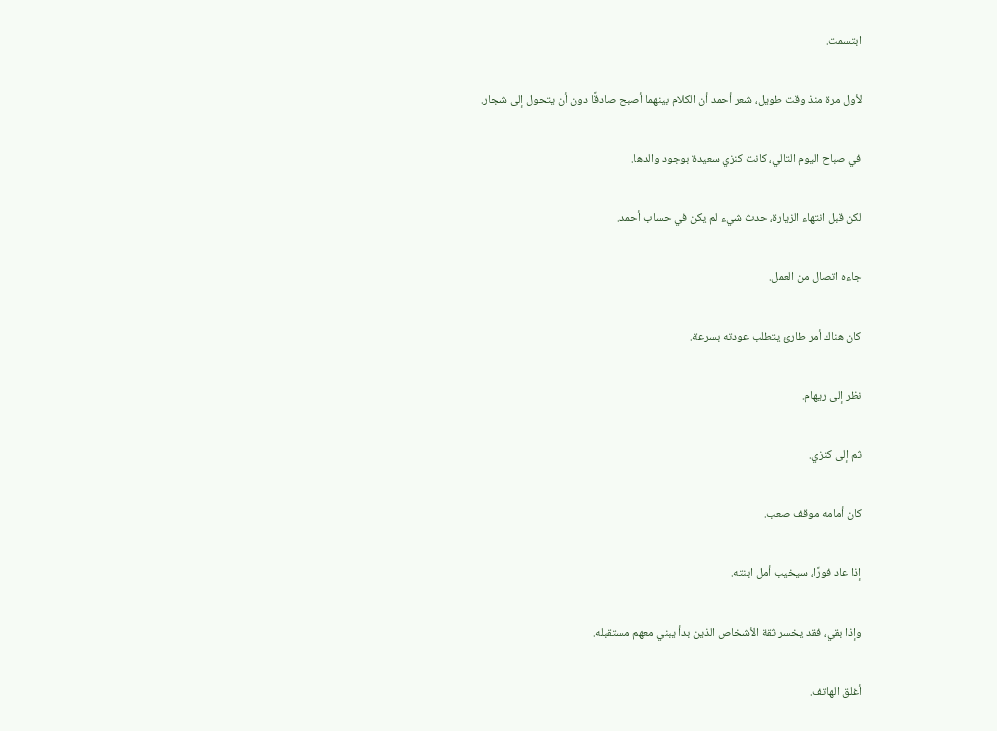ابتسمت.

لأول مرة منذ وقت طويل، شعر أحمد أن الكلام بينهما أصبح صادقًا دون أن يتحول إلى شجار.

في صباح اليوم التالي، كانت كنزي سعيدة بوجود والدها.

لكن قبل انتهاء الزيارة، حدث شيء لم يكن في حساب أحمد.

جاءه اتصال من العمل.

كان هناك أمر طارئ يتطلب عودته بسرعة.

نظر إلى ريهام.

ثم إلى كنزي.

كان أمامه موقف صعب.

إذا عاد فورًا، سيخيب أمل ابنته.

وإذا بقي، فقد يخسر ثقة الأشخاص الذين بدأ يبني معهم مستقبله.

أغلق الهاتف.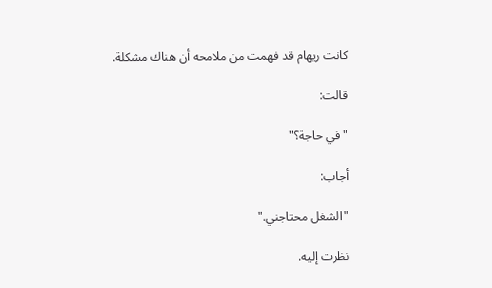كانت ريهام قد فهمت من ملامحه أن هناك مشكلة.

قالت:

"في حاجة؟"

أجاب:

"الشغل محتاجني."

نظرت إليه.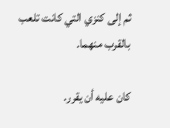ثم إلى كنزي التي كانت تلعب بالقرب منهما.

كان عليه أن يقرر.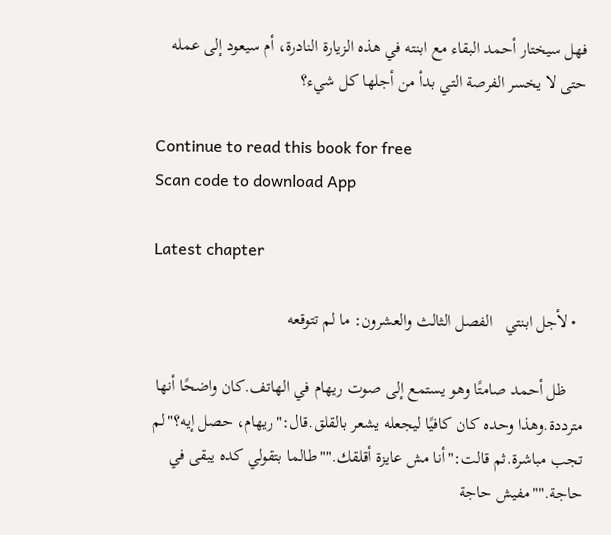فهل سيختار أحمد البقاء مع ابنته في هذه الزيارة النادرة، أم سيعود إلى عمله حتى لا يخسر الفرصة التي بدأ من أجلها كل شيء؟

Continue to read this book for free
Scan code to download App

Latest chapter

  • لأجل ابنتي   الفصل الثالث والعشرون: ما لم تتوقعه

    ظل أحمد صامتًا وهو يستمع إلى صوت ريهام في الهاتف.كان واضحًا أنها مترددة.وهذا وحده كان كافيًا ليجعله يشعر بالقلق.قال:"ريهام، حصل إيه؟"لم تجب مباشرة.ثم قالت:"أنا مش عايزة أقلقك.""طالما بتقولي كده يبقى في حاجة.""مفيش حاجة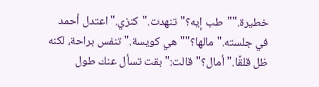خطيرة.""طب إيه؟"تنهدت."كنزي."اعتدل أحمد في جلسته."مالها؟""هي كويسة."تنفس براحة، لكنه ظل قلقًا."أمال؟"قالت:"بقت تسأل عنك طول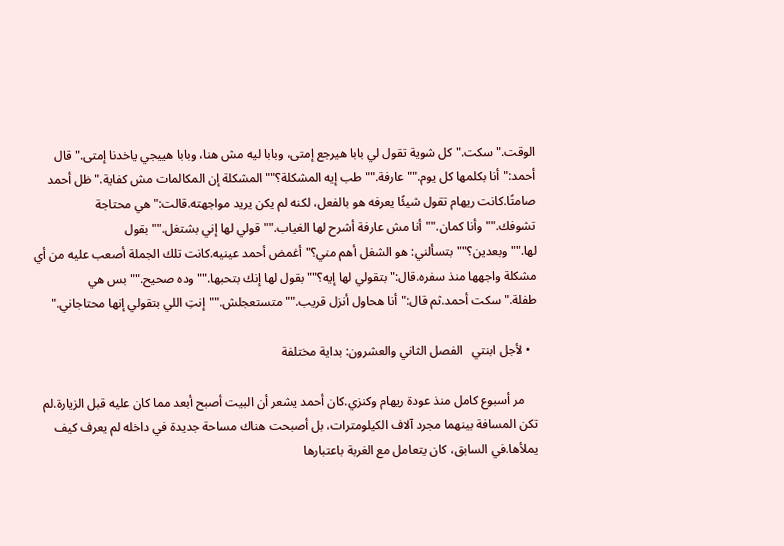الوقت."سكت."كل شوية تقول لي بابا هيرجع إمتى، وبابا ليه مش هنا، وبابا هييجي ياخدنا إمتى."قال أحمد:"أنا بكلمها كل يوم.""عارفة.""طب إيه المشكلة؟""المشكلة إن المكالمات مش كفاية."ظل أحمد صامتًا.كانت ريهام تقول شيئًا يعرفه هو بالفعل، لكنه لم يكن يريد مواجهته.قالت:"هي محتاجة تشوفك.""وأنا كمان.""أنا مش عارفة أشرح لها الغياب.""قولي لها إني بشتغل.""بقول لها.""وبعدين؟""بتسألني: هو الشغل أهم مني؟"أغمض أحمد عينيه.كانت تلك الجملة أصعب عليه من أي مشكلة واجهها منذ سفره.قال:"بتقولي لها إيه؟""بقول لها إنك بتحبها.""وده صحيح.""بس هي طفلة."سكت أحمد.ثم قال:"أنا هحاول أنزل قريب.""متستعجلش.""إنتِ اللي بتقولي إنها محتاجاني."

  • لأجل ابنتي   الفصل الثاني والعشرون: بداية مختلفة

    مر أسبوع كامل منذ عودة ريهام وكنزي.كان أحمد يشعر أن البيت أصبح أبعد مما كان عليه قبل الزيارة.لم تكن المسافة بينهما مجرد آلاف الكيلومترات، بل أصبحت هناك مساحة جديدة في داخله لم يعرف كيف يملأها.في السابق، كان يتعامل مع الغربة باعتبارها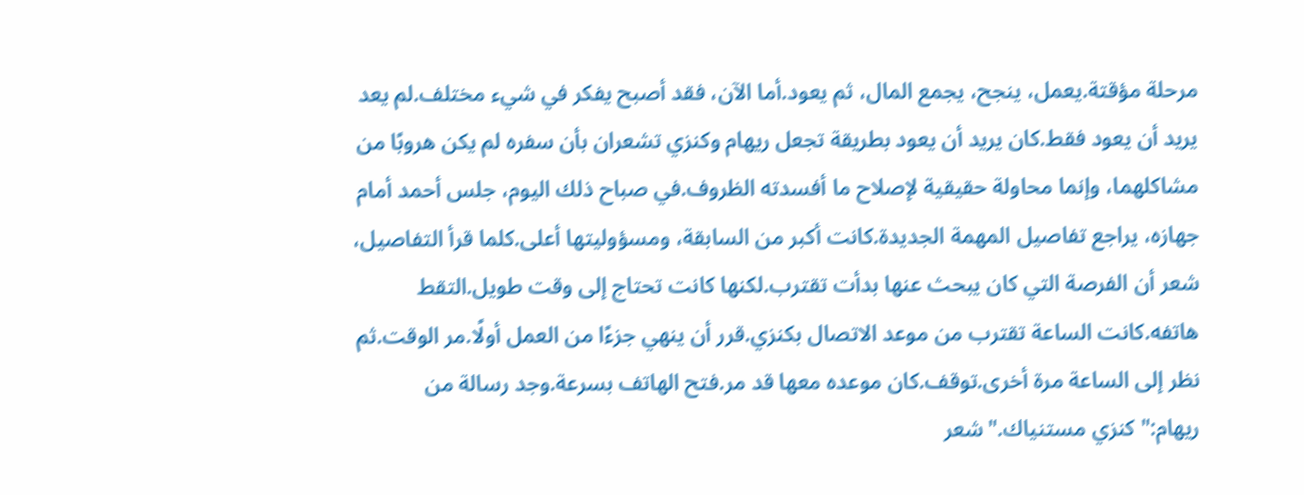مرحلة مؤقتة.يعمل، ينجح، يجمع المال، ثم يعود.أما الآن، فقد أصبح يفكر في شيء مختلف.لم يعد يريد أن يعود فقط.كان يريد أن يعود بطريقة تجعل ريهام وكنزي تشعران بأن سفره لم يكن هروبًا من مشاكلهما، وإنما محاولة حقيقية لإصلاح ما أفسدته الظروف.في صباح ذلك اليوم، جلس أحمد أمام جهازه، يراجع تفاصيل المهمة الجديدة.كانت أكبر من السابقة، ومسؤوليتها أعلى.كلما قرأ التفاصيل، شعر أن الفرصة التي كان يبحث عنها بدأت تقترب.لكنها كانت تحتاج إلى وقت طويل.التقط هاتفه.كانت الساعة تقترب من موعد الاتصال بكنزي.قرر أن ينهي جزءًا من العمل أولًا.مر الوقت.ثم نظر إلى الساعة مرة أخرى.توقف.كان موعده معها قد مر.فتح الهاتف بسرعة.وجد رسالة من ريهام:"كنزي مستنياك."شعر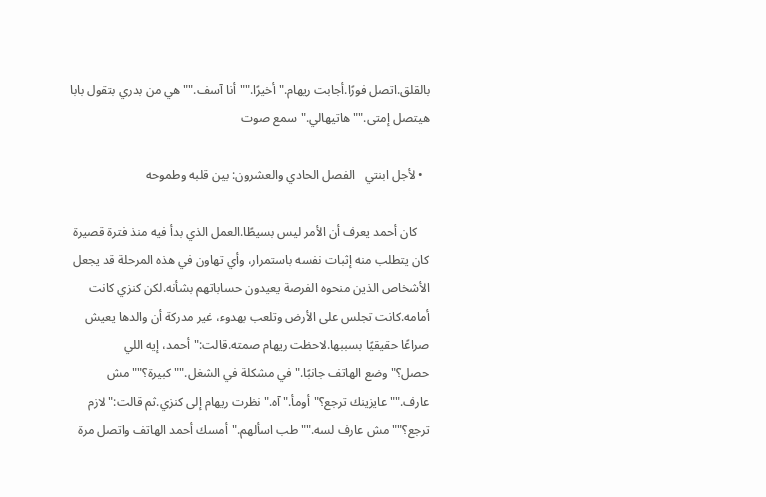بالقلق.اتصل فورًا.أجابت ريهام."أخيرًا.""أنا آسف.""هي من بدري بتقول بابا هيتصل إمتى.""هاتيهالي."سمع صوت

  • لأجل ابنتي   الفصل الحادي والعشرون: بين قلبه وطموحه

    كان أحمد يعرف أن الأمر ليس بسيطًا.العمل الذي بدأ فيه منذ فترة قصيرة كان يتطلب منه إثبات نفسه باستمرار، وأي تهاون في هذه المرحلة قد يجعل الأشخاص الذين منحوه الفرصة يعيدون حساباتهم بشأنه.لكن كنزي كانت أمامه.كانت تجلس على الأرض وتلعب بهدوء، غير مدركة أن والدها يعيش صراعًا حقيقيًا بسببها.لاحظت ريهام صمته.قالت:"أحمد، إيه اللي حصل؟"وضع الهاتف جانبًا."في مشكلة في الشغل.""كبيرة؟""مش عارف.""عايزينك ترجع؟"أومأ."آه."نظرت ريهام إلى كنزي.ثم قالت:"لازم ترجع؟""مش عارف لسه.""طب اسألهم."أمسك أحمد الهاتف واتصل مرة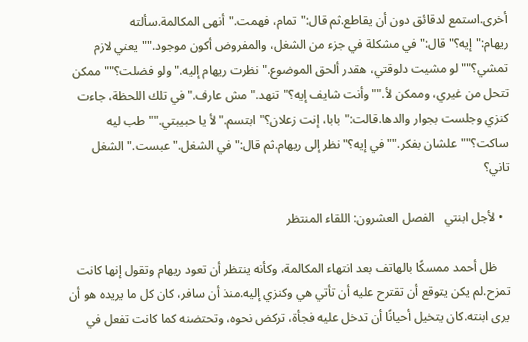أخرى.استمع لدقائق دون أن يقاطع.ثم قال:"تمام، فهمت."أنهى المكالمة.سألته ريهام:"إيه؟"قال:"في مشكلة في جزء من الشغل، والمفروض أكون موجود.""يعني لازم تمشي؟""لو مشيت دلوقتي، هقدر ألحق الموضوع."نظرت ريهام إليه."ولو فضلت؟""ممكن تتحل من غيري، وممكن لأ.""وأنت شايف إيه؟"تنهد."مش عارف."في تلك اللحظة، جاءت كنزي وجلست بجوار والدها.قالت:"بابا، إنت زعلان؟"ابتسم."لأ يا حبيبتي.""طب ليه ساكت؟""علشان بفكر.""في إيه؟"نظر إلى ريهام.ثم قال:"في الشغل."عبست."الشغل تاني؟

  • لأجل ابنتي   الفصل العشرون: اللقاء المنتظر

    ظل أحمد ممسكًا بالهاتف بعد انتهاء المكالمة، وكأنه ينتظر أن تعود ريهام وتقول إنها كانت تمزح.لم يكن يتوقع أن تقترح عليه أن تأتي هي وكنزي إليه.منذ أن سافر، كان كل ما يريده هو أن يرى ابنته.كان يتخيل أحيانًا أن تدخل عليه فجأة، تركض نحوه، وتحتضنه كما كانت تفعل في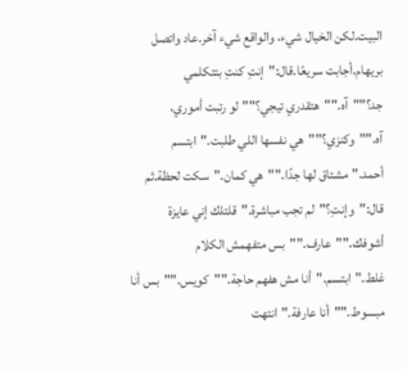البيت.لكن الخيال شيء، والواقع شيء آخر.عاد واتصل بريهام.أجابت سريعًا.قال:"إنتِ كنتِ بتتكلمي جد؟""آه.""هتقدري تيجي؟""لو رتبت أموري، آه.""وكنزي؟""هي نفسها اللي طلبت."ابتسم أحمد."مشتاق لها جدًا.""هي كمان."سكت لحظة.ثم قال:"وإنتِ؟"لم تجب مباشرة."قلتلك إني عايزة أشوفك.""عارف.""بس متفهمش الكلام غلط."ابتسم."أنا مش هفهم حاجة.""كويس.""بس أنا مبسوط.""أنا عارفة."انتهت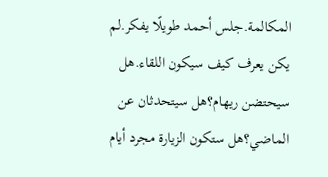المكالمة.جلس أحمد طويلًا يفكر.لم يكن يعرف كيف سيكون اللقاء.هل سيحتضن ريهام؟هل سيتحدثان عن الماضي؟هل ستكون الزيارة مجرد أيام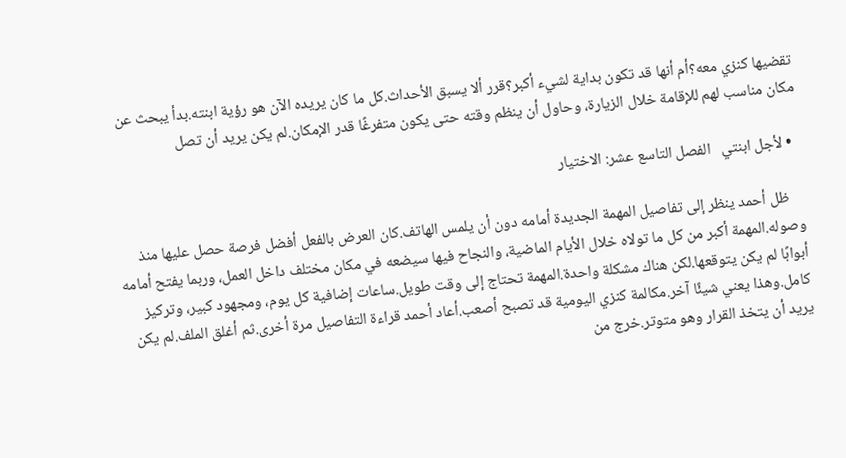تقضيها كنزي معه؟أم أنها قد تكون بداية لشيء أكبر؟قرر ألا يسبق الأحداث.كل ما كان يريده الآن هو رؤية ابنته.بدأ يبحث عن مكان مناسب لهم للإقامة خلال الزيارة، وحاول أن ينظم وقته حتى يكون متفرغًا قدر الإمكان.لم يكن يريد أن تصل

  • لأجل ابنتي   الفصل التاسع عشر: الاختيار

    ظل أحمد ينظر إلى تفاصيل المهمة الجديدة أمامه دون أن يلمس الهاتف.كان العرض بالفعل أفضل فرصة حصل عليها منذ وصوله.المهمة أكبر من كل ما تولاه خلال الأيام الماضية، والنجاح فيها سيضعه في مكان مختلف داخل العمل، وربما يفتح أمامه أبوابًا لم يكن يتوقعها.لكن هناك مشكلة واحدة.المهمة تحتاج إلى وقت طويل.ساعات إضافية كل يوم، ومجهود كبير، وتركيز كامل.وهذا يعني شيئًا آخر.مكالمة كنزي اليومية قد تصبح أصعب.أعاد أحمد قراءة التفاصيل مرة أخرى.ثم أغلق الملف.لم يكن يريد أن يتخذ القرار وهو متوتر.خرج من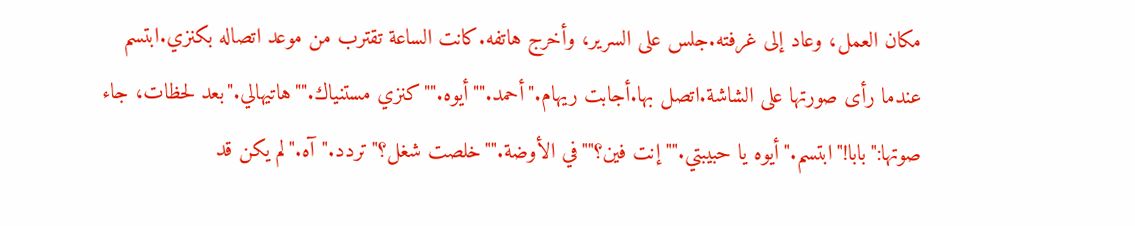مكان العمل، وعاد إلى غرفته.جلس على السرير، وأخرج هاتفه.كانت الساعة تقترب من موعد اتصاله بكنزي.ابتسم عندما رأى صورتها على الشاشة.اتصل بها.أجابت ريهام."أحمد.""أيوه.""كنزي مستنياك.""هاتيهالي."بعد لحظات، جاء صوتها:"بابا!"ابتسم."أيوه يا حبيبتي.""إنت فين؟""في الأوضة.""خلصت شغل؟"تردد."آه."لم يكن قد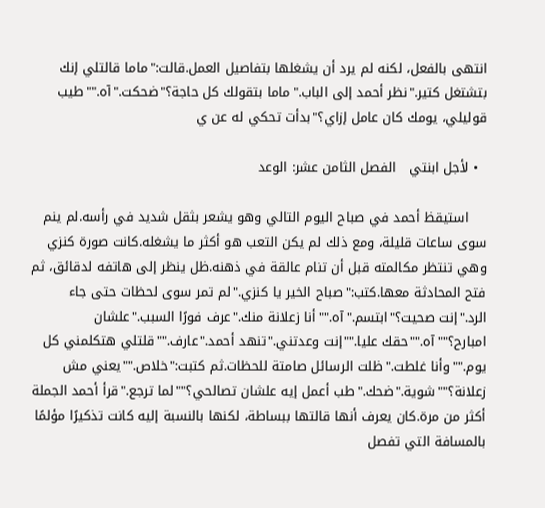انتهى بالفعل، لكنه لم يرد أن يشغلها بتفاصيل العمل.قالت:"ماما قالتلي إنك بتشتغل كتير."نظر أحمد إلى الباب."ماما بتقولك كل حاجة؟"ضحكت."آه.""طيب قوليلي، يومك كان عامل إزاي؟"بدأت تحكي له عن ي

  • لأجل ابنتي   الفصل الثامن عشر: الوعد

    استيقظ أحمد في صباح اليوم التالي وهو يشعر بثقل شديد في رأسه.لم ينم سوى ساعات قليلة، ومع ذلك لم يكن التعب هو أكثر ما يشغله.كانت صورة كنزي وهي تنتظر مكالمته قبل أن تنام عالقة في ذهنه.ظل ينظر إلى هاتفه لدقائق، ثم فتح المحادثة معها.كتب:"صباح الخير يا كنزي."لم تمر سوى لحظات حتى جاء الرد."إنت صحيت؟"ابتسم."آه.""أنا زعلانة منك."عرف فورًا السبب."علشان امبارح؟""آه.""حقك عليا.""إنت وعدتني."تنهد أحمد."عارف.""قلتلي هتكلمني كل يوم.""وأنا غلطت."ظلت الرسائل صامتة للحظات.ثم كتبت:"خلاص.""يعني مش زعلانة؟""شوية."ضحك."طب أعمل إيه علشان تصالحي؟""لما ترجع."قرأ أحمد الجملة أكثر من مرة.كان يعرف أنها قالتها ببساطة، لكنها بالنسبة إليه كانت تذكيرًا مؤلمًا بالمسافة التي تفصل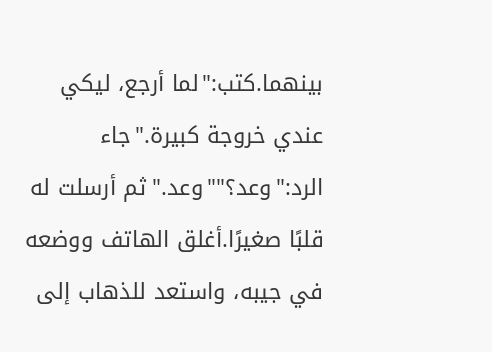بينهما.كتب:"لما أرجع، ليكي عندي خروجة كبيرة."جاء الرد:"وعد؟""وعد."ثم أرسلت له قلبًا صغيرًا.أغلق الهاتف ووضعه في جيبه، واستعد للذهاب إلى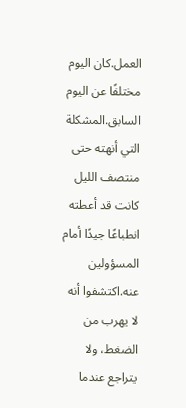العمل.كان اليوم مختلفًا عن اليوم السابق.المشكلة التي أنهته حتى منتصف الليل كانت قد أعطته انطباعًا جيدًا أمام المسؤولين عنه.اكتشفوا أنه لا يهرب من الضغط، ولا يتراجع عندما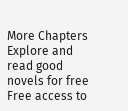More Chapters
Explore and read good novels for free
Free access to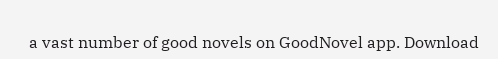a vast number of good novels on GoodNovel app. Download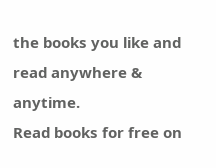the books you like and read anywhere & anytime.
Read books for free on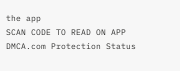the app
SCAN CODE TO READ ON APP
DMCA.com Protection Status